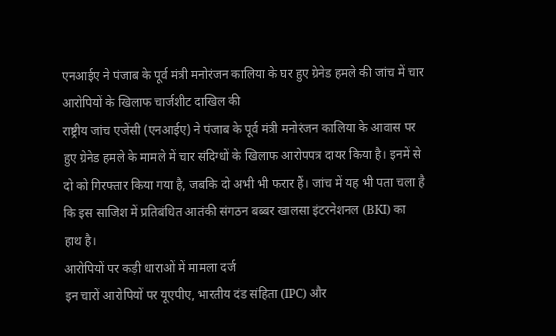एनआईए ने पंजाब के पूर्व मंत्री मनोरंजन कालिया के घर हुए ग्रेनेड हमले की जांच में चार आरोपियों के खिलाफ चार्जशीट दाखिल की
राष्ट्रीय जांच एजेंसी (एनआईए) ने पंजाब के पूर्व मंत्री मनोरंजन कालिया के आवास पर हुए ग्रेनेड हमले के मामले में चार संदिग्धों के खिलाफ आरोपपत्र दायर किया है। इनमें से दो को गिरफ्तार किया गया है, जबकि दो अभी भी फरार हैं। जांच में यह भी पता चला है कि इस साजिश में प्रतिबंधित आतंकी संगठन बब्बर खालसा इंटरनेशनल (BKI) का हाथ है।
आरोपियों पर कड़ी धाराओं में मामला दर्ज
इन चारों आरोपियों पर यूएपीए, भारतीय दंड संहिता (IPC) और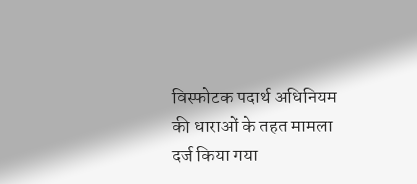विस्फोटक पदार्थ अधिनियम की धाराओं के तहत मामला दर्ज किया गया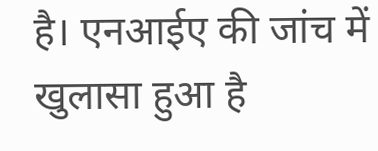है। एनआईए की जांच में खुलासा हुआ है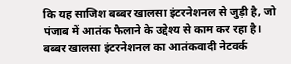कि यह साजिश बब्बर खालसा इंटरनेशनल से जुड़ी है, जो पंजाब में आतंक फैलाने के उद्देश्य से काम कर रहा है।
बब्बर खालसा इंटरनेशनल का आतंकवादी नेटवर्क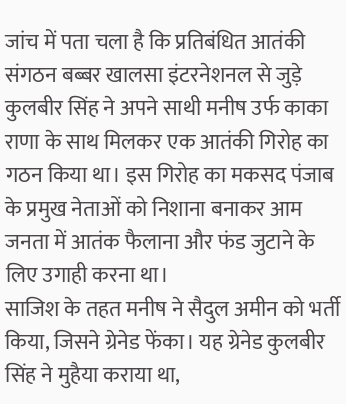जांच में पता चला है कि प्रतिबंधित आतंकी संगठन बब्बर खालसा इंटरनेशनल से जुड़े कुलबीर सिंह ने अपने साथी मनीष उर्फ काका राणा के साथ मिलकर एक आतंकी गिरोह का गठन किया था। इस गिरोह का मकसद पंजाब के प्रमुख नेताओं को निशाना बनाकर आम जनता में आतंक फैलाना और फंड जुटाने के लिए उगाही करना था।
साजिश के तहत मनीष ने सैदुल अमीन को भर्ती किया, जिसने ग्रेनेड फेंका। यह ग्रेनेड कुलबीर सिंह ने मुहैया कराया था,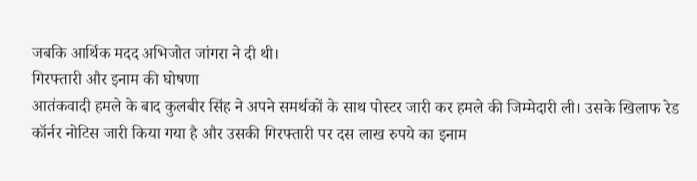जबकि आर्थिक मदद अभिजोत जांगरा ने दी थी।
गिरफ्तारी और इनाम की घोषणा
आतंकवादी हमले के बाद कुलबीर सिंह ने अपने समर्थकों के साथ पोस्टर जारी कर हमले की जिम्मेदारी ली। उसके खिलाफ रेड कॉर्नर नोटिस जारी किया गया है और उसकी गिरफ्तारी पर दस लाख रुपये का इनाम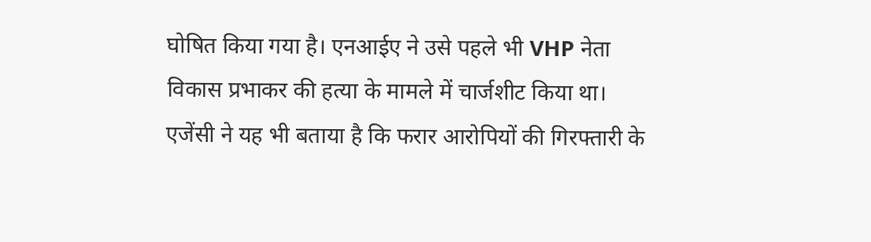घोषित किया गया है। एनआईए ने उसे पहले भी VHP नेता विकास प्रभाकर की हत्या के मामले में चार्जशीट किया था।
एजेंसी ने यह भी बताया है कि फरार आरोपियों की गिरफ्तारी के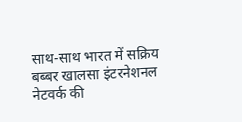साथ-साथ भारत में सक्रिय बब्बर खालसा इंटरनेशनल नेटवर्क की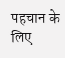पहचान के लिए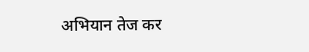अभियान तेज कर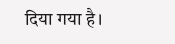दिया गया है।